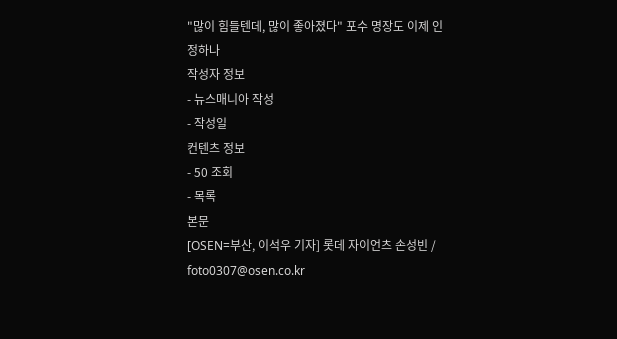"많이 힘들텐데, 많이 좋아졌다" 포수 명장도 이제 인정하나
작성자 정보
- 뉴스매니아 작성
- 작성일
컨텐츠 정보
- 50 조회
- 목록
본문
[OSEN=부산, 이석우 기자] 롯데 자이언츠 손성빈 / foto0307@osen.co.kr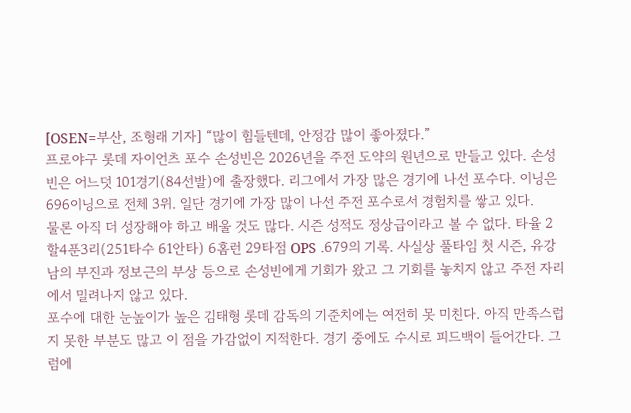[OSEN=부산, 조형래 기자] “많이 힘들텐데, 안정감 많이 좋아졌다.”
프로야구 롯데 자이언츠 포수 손성빈은 2026년을 주전 도약의 원년으로 만들고 있다. 손성빈은 어느덧 101경기(84선발)에 출장했다. 리그에서 가장 많은 경기에 나선 포수다. 이닝은 696이닝으로 전체 3위. 일단 경기에 가장 많이 나선 주전 포수로서 경험치를 쌓고 있다.
물론 아직 더 성장해야 하고 배울 것도 많다. 시즌 성적도 정상급이라고 볼 수 없다. 타율 2할4푼3리(251타수 61안타) 6홈런 29타점 OPS .679의 기록. 사실상 풀타임 첫 시즌, 유강남의 부진과 정보근의 부상 등으로 손성빈에게 기회가 왔고 그 기회를 놓치지 않고 주전 자리에서 밀려나지 않고 있다.
포수에 대한 눈높이가 높은 김태형 롯데 감독의 기준치에는 여전히 못 미친다. 아직 만족스럽지 못한 부분도 많고 이 점을 가감없이 지적한다. 경기 중에도 수시로 피드백이 들어간다. 그럼에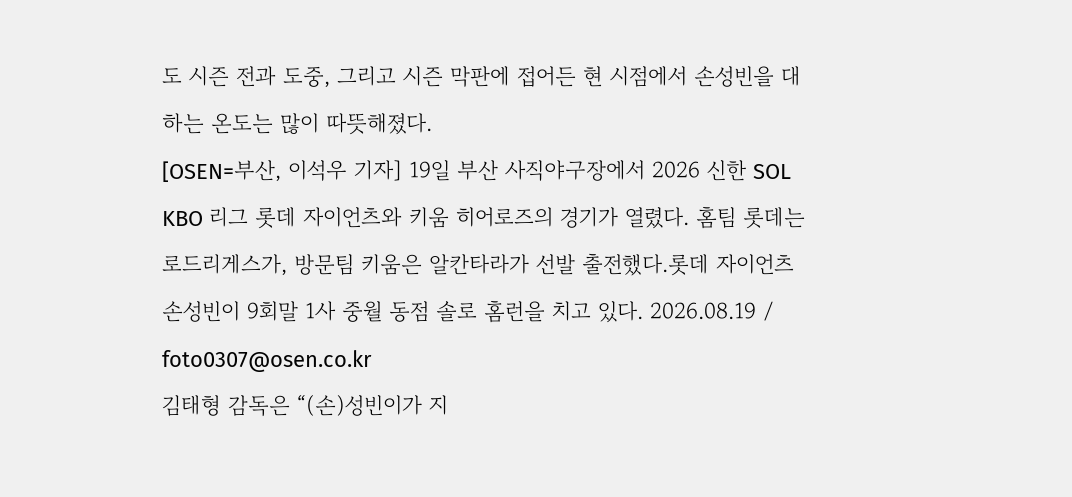도 시즌 전과 도중, 그리고 시즌 막판에 접어든 현 시점에서 손성빈을 대하는 온도는 많이 따뜻해졌다.
[OSEN=부산, 이석우 기자] 19일 부산 사직야구장에서 2026 신한 SOL KBO 리그 롯데 자이언츠와 키움 히어로즈의 경기가 열렸다. 홈팀 롯데는 로드리게스가, 방문팀 키움은 알칸타라가 선발 출전했다.롯데 자이언츠 손성빈이 9회말 1사 중월 동점 솔로 홈런을 치고 있다. 2026.08.19 / foto0307@osen.co.kr
김태형 감독은 “(손)성빈이가 지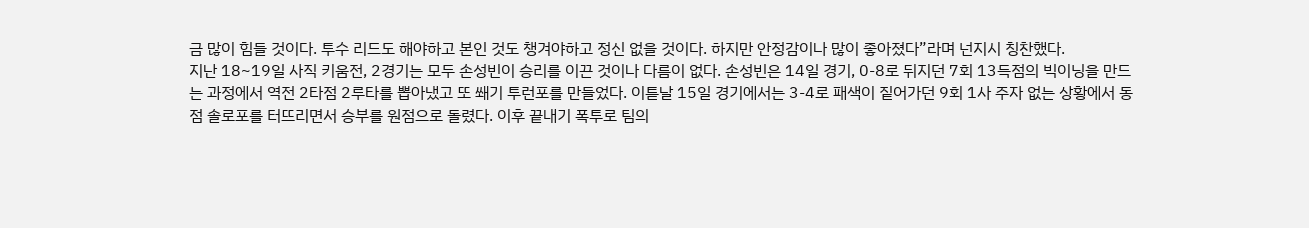금 많이 힘들 것이다. 투수 리드도 해야하고 본인 것도 챙겨야하고 정신 없을 것이다. 하지만 안정감이나 많이 좋아졌다”라며 넌지시 칭찬했다.
지난 18~19일 사직 키움전, 2경기는 모두 손성빈이 승리를 이끈 것이나 다름이 없다. 손성빈은 14일 경기, 0-8로 뒤지던 7회 13득점의 빅이닝을 만드는 과정에서 역전 2타점 2루타를 뽑아냈고 또 쐐기 투런포를 만들었다. 이튿날 15일 경기에서는 3-4로 패색이 짙어가던 9회 1사 주자 없는 상황에서 동점 솔로포를 터뜨리면서 승부를 원점으로 돌렸다. 이후 끝내기 폭투로 팀의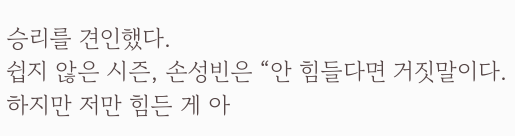승리를 견인했다.
쉽지 않은 시즌, 손성빈은 “안 힘들다면 거짓말이다. 하지만 저만 힘든 게 아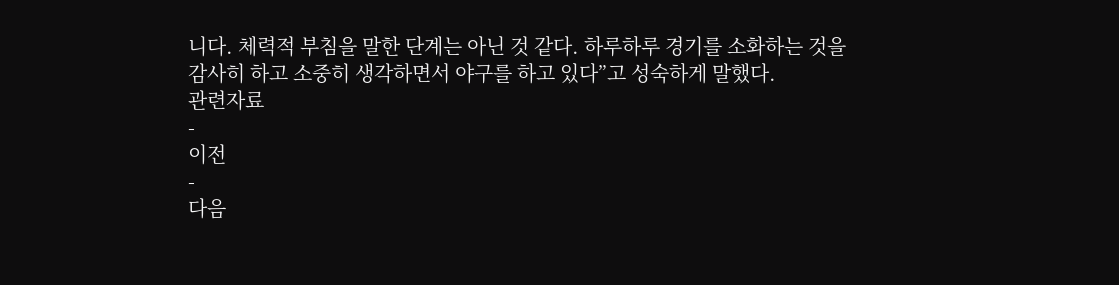니다. 체력적 부침을 말한 단계는 아닌 것 같다. 하루하루 경기를 소화하는 것을 감사히 하고 소중히 생각하면서 야구를 하고 있다”고 성숙하게 말했다.
관련자료
-
이전
-
다음